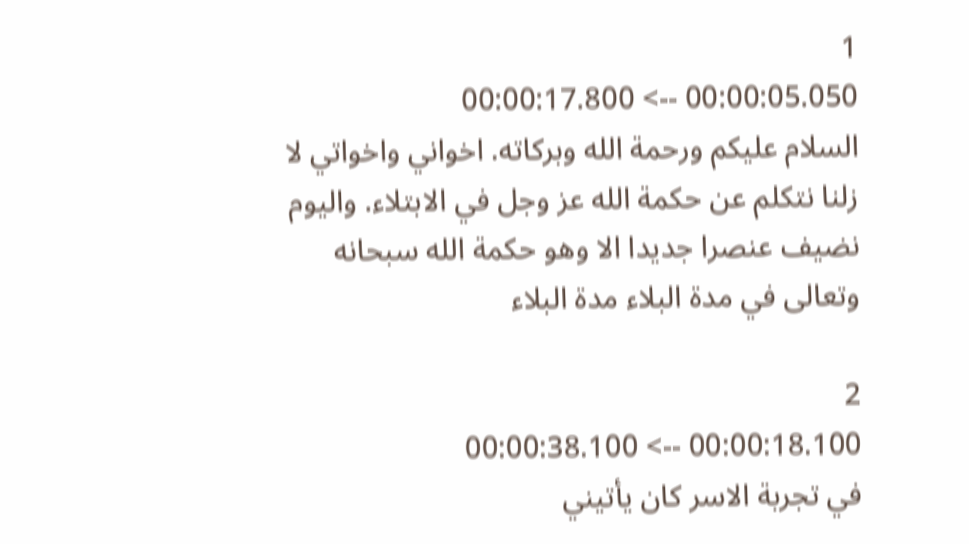1
00:00:05.050 --> 00:00:17.800
السلام عليكم ورحمة الله وبركاته. اخواني واخواتي لا زلنا نتكلم عن حكمة الله عز وجل في الابتلاء. واليوم نضيف عنصرا جديدا الا وهو حكمة الله سبحانه وتعالى في مدة البلاء مدة البلاء

2
00:00:18.100 --> 00:00:38.100
في تجربة الاسر كان يأتيني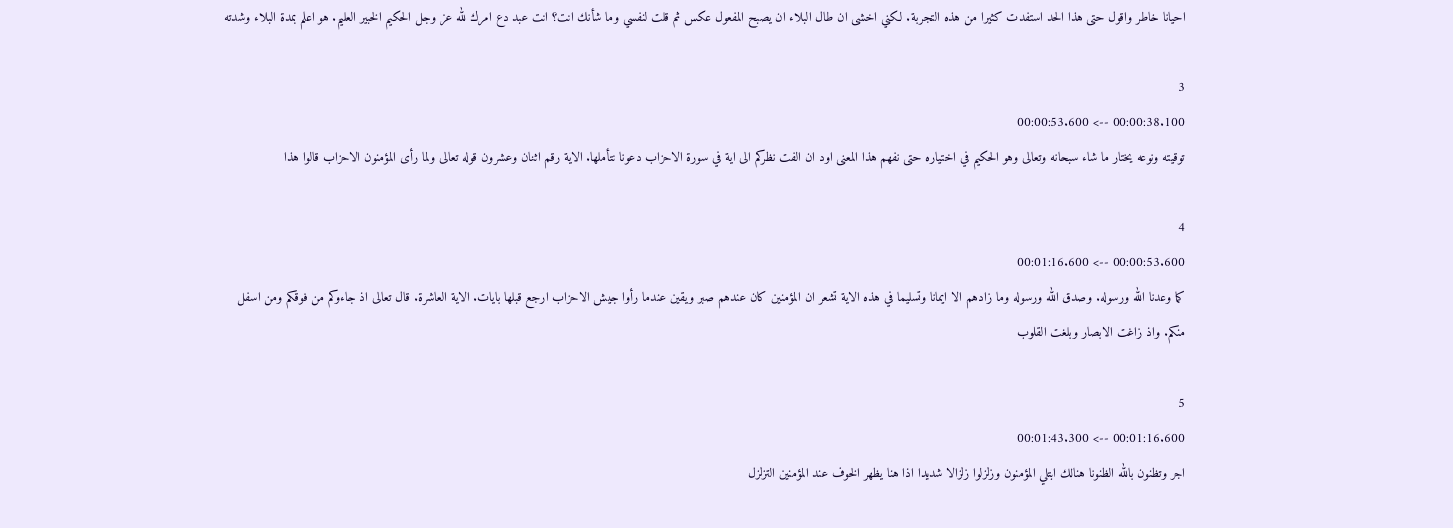احيانا خاطر واقول حتى هذا الحد استفدت كثيرا من هذه التجربة. لكني اخشى ان طال البلاء ان يصبح المفعول عكس ثم قلت لنفسي وما شأنك انت؟ انت عبد دع امرك لله عز وجل الحكيم الخبير العليم. هو اعلم بمدة البلاء وشدته

3
00:00:38.100 --> 00:00:53.600
توقيته ونوعه يختار ما شاء سبحانه وتعالى وهو الحكيم في اختياره حتى نفهم هذا المعنى اود ان الفت نظركم الى اية في سورة الاحزاب دعونا نتأملها. الاية رقم اثنان وعشرون قوله تعالى ولما رأى المؤمنون الاحزاب قالوا هذا

4
00:00:53.600 --> 00:01:16.600
كما وعدنا الله ورسوله. وصدق الله ورسوله وما زادهم الا ايمانا وتسليما في هذه الاية تشعر ان المؤمنين كان عندهم صبر ويقين عندما رأوا جيش الاحزاب ارجع قبلها بايات. الاية العاشرة. قال تعالى اذ جاءوكم من فوقكم ومن اسفل منكم. واذ زاغت الابصار وبلغت القلوب

5
00:01:16.600 --> 00:01:43.300
اجر وتظنون بالله الظنونا هنالك ابتلي المؤمنون وزلزلوا زلزالا شديدا اذا هنا يظهر الخوف عند المؤمنين التزلزل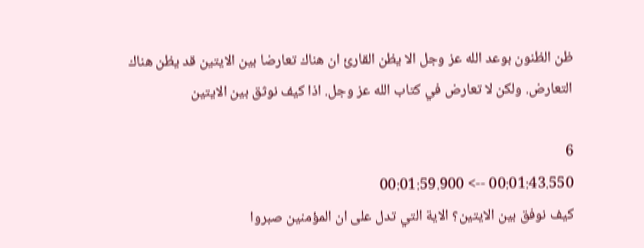ظن الظنون بوعد الله عز وجل الا يظن القارئ ان هناك تعارضا بين الايتين قد يظن هناك التعارض. ولكن لا تعارض في كتاب الله عز وجل. اذا كيف نوثق بين الايتين

6
00:01:43.550 --> 00:01:59.900
كيف نوفق بين الايتين؟ الاية التي تدل على ان المؤمنين صبروا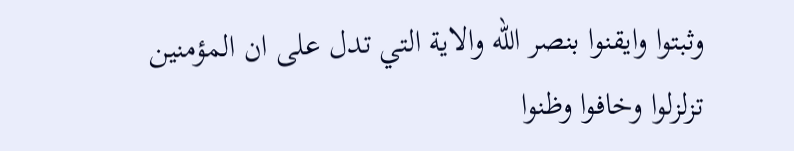وثبتوا وايقنوا بنصر الله والاية التي تدل على ان المؤمنين تزلزلوا وخافوا وظنوا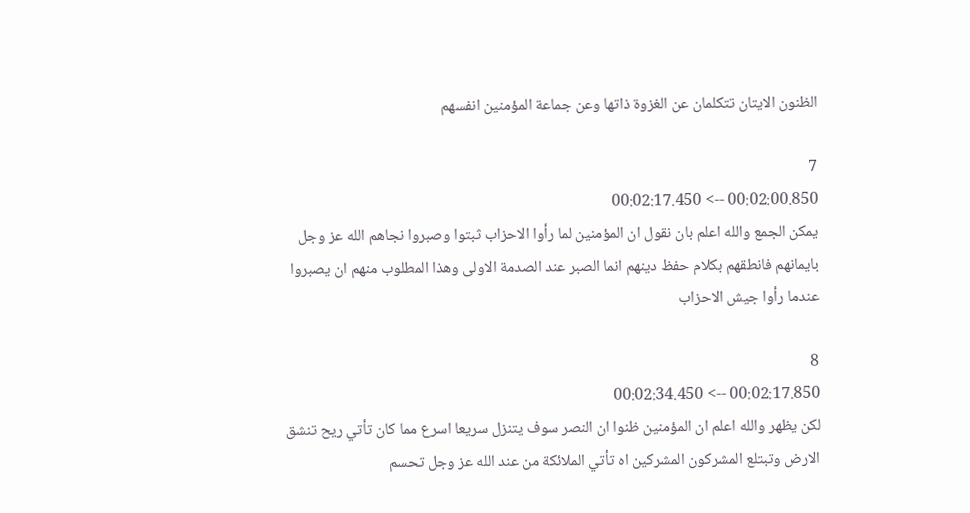الظنون الايتان تتكلمان عن الغزوة ذاتها وعن جماعة المؤمنين انفسهم

7
00:02:00.850 --> 00:02:17.450
يمكن الجمع والله اعلم بان نقول ان المؤمنين لما رأوا الاحزاب ثبتوا وصبروا نجاهم الله عز وجل بايمانهم فانطقهم بكلام حفظ دينهم انما الصبر عند الصدمة الاولى وهذا المطلوب منهم ان يصبروا عندما رأوا جيش الاحزاب

8
00:02:17.850 --> 00:02:34.450
لكن يظهر والله اعلم ان المؤمنين ظنوا ان النصر سوف يتنزل سريعا اسرع مما كان تأتي ريح تنشق الارض وتبتلع المشركون المشركين اه تأتي الملائكة من عند الله عز وجل تحسم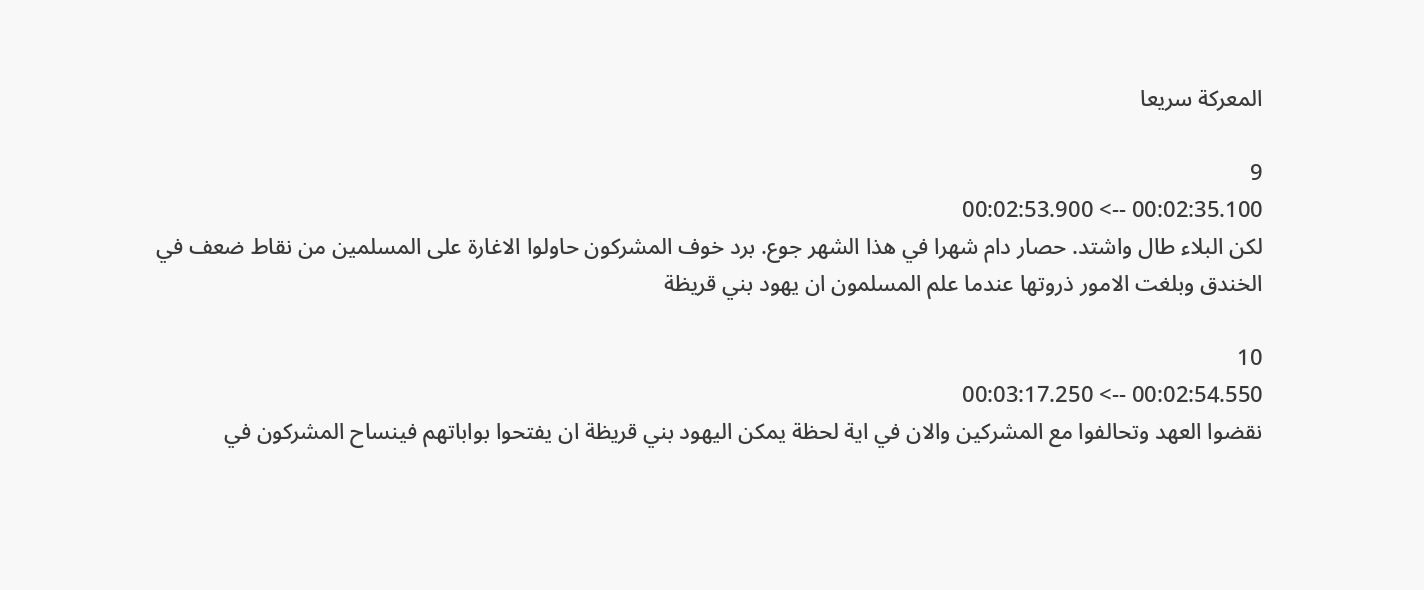المعركة سريعا

9
00:02:35.100 --> 00:02:53.900
لكن البلاء طال واشتد. حصار دام شهرا في هذا الشهر جوع. برد خوف المشركون حاولوا الاغارة على المسلمين من نقاط ضعف في الخندق وبلغت الامور ذروتها عندما علم المسلمون ان يهود بني قريظة

10
00:02:54.550 --> 00:03:17.250
نقضوا العهد وتحالفوا مع المشركين والان في اية لحظة يمكن اليهود بني قريظة ان يفتحوا بواباتهم فينساح المشركون في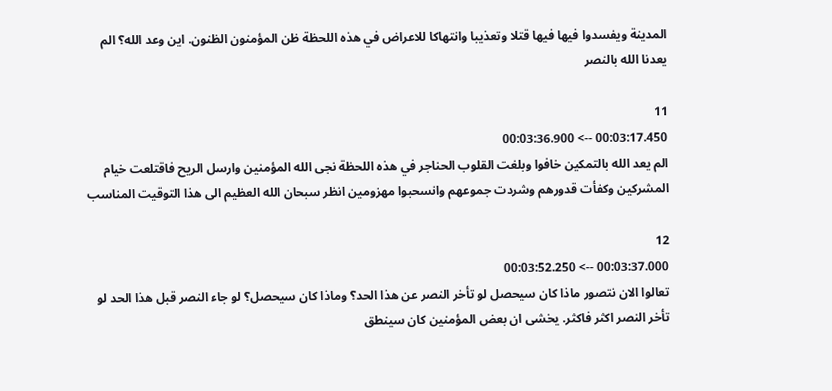المدينة ويفسدوا فيها فيها قتلا وتعذيبا وانتهاكا للاعراض في هذه اللحظة ظن المؤمنون الظنون. اين وعد الله؟ الم يعدنا الله بالنصر

11
00:03:17.450 --> 00:03:36.900
الم يعد الله بالتمكين خافوا وبلغت القلوب الحناجر في هذه اللحظة نجى الله المؤمنين وارسل الريح فاقتلعت خيام المشركين وكفأت قدورهم وشردت جموعهم وانسحبوا مهزومين انظر سبحان الله العظيم الى هذا التوقيت المناسب

12
00:03:37.000 --> 00:03:52.250
تعالوا الان نتصور ماذا كان سيحصل لو تأخر النصر عن هذا الحد؟ وماذا كان سيحصل؟ لو جاء النصر قبل هذا الحد لو تأخر النصر اكثر فاكثر. يخشى ان بعض المؤمنين كان سينطق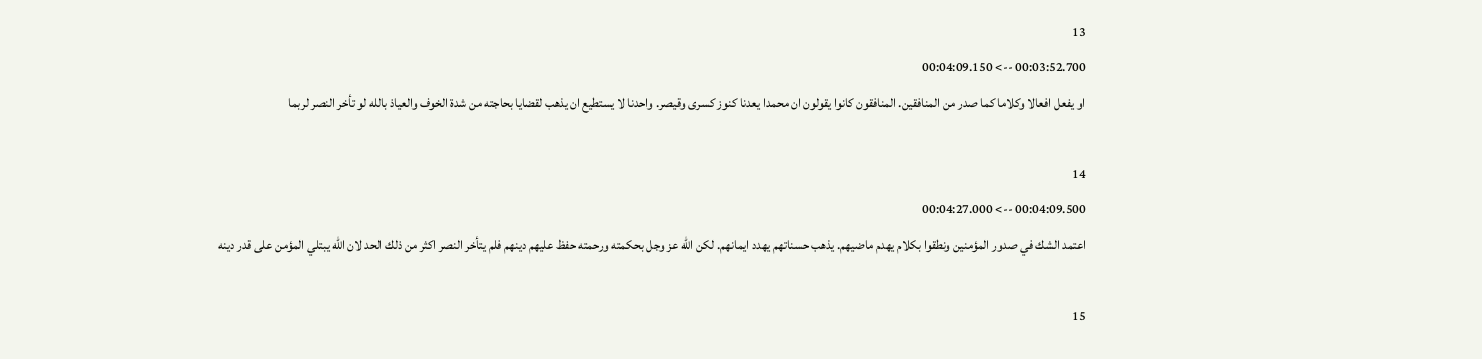13
00:03:52.700 --> 00:04:09.150
او يفعل افعالا وكلاما كما صدر من المنافقين. المنافقون كانوا يقولون ان محمدا يعدنا كنوز كسرى وقيصر. واحدنا لا يستطيع ان يذهب لقضايا بحاجته من شدة الخوف والعياذ بالله لو تأخر النصر لربما

14
00:04:09.500 --> 00:04:27.000
اعتمد الشك في صدور المؤمنين ونطقوا بكلام يهدم ماضيهم. يذهب حسناتهم يهدد ايمانهم. لكن الله عز وجل بحكمته ورحمته حفظ عليهم دينهم فلم يتأخر النصر اكثر من ذلك الحد لان الله يبتلي المؤمن على قدر دينه

15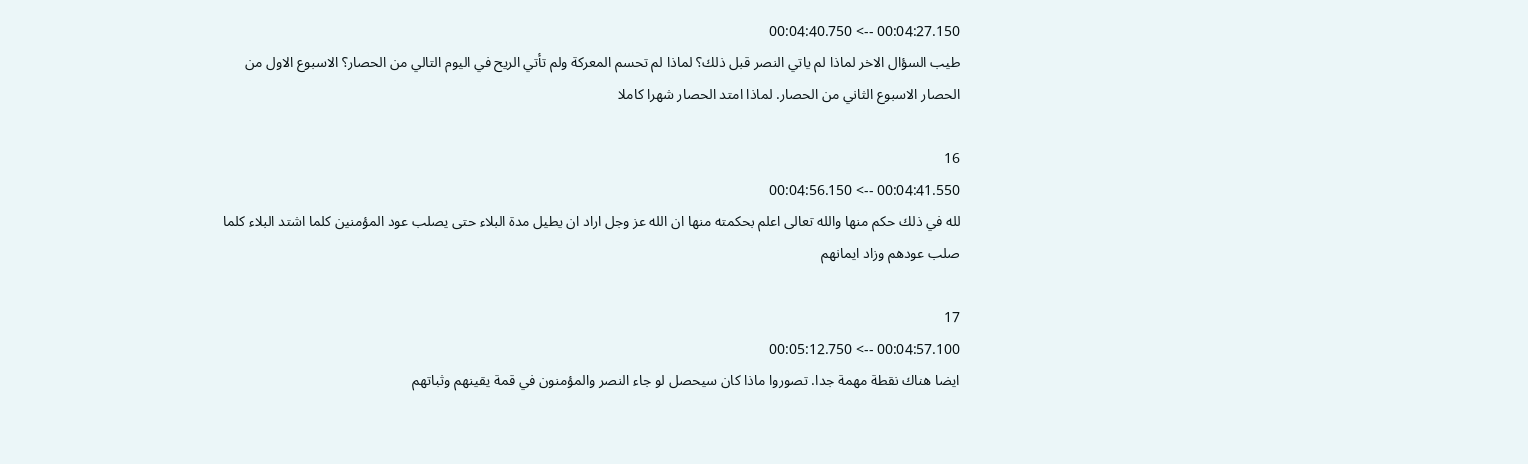00:04:27.150 --> 00:04:40.750
طيب السؤال الاخر لماذا لم ياتي النصر قبل ذلك؟ لماذا لم تحسم المعركة ولم تأتي الريح في اليوم التالي من الحصار؟ الاسبوع الاول من الحصار الاسبوع الثاني من الحصار. لماذا امتد الحصار شهرا كاملا

16
00:04:41.550 --> 00:04:56.150
لله في ذلك حكم منها والله تعالى اعلم بحكمته منها ان الله عز وجل اراد ان يطيل مدة البلاء حتى يصلب عود المؤمنين كلما اشتد البلاء كلما صلب عودهم وزاد ايمانهم

17
00:04:57.100 --> 00:05:12.750
ايضا هناك نقطة مهمة جدا. تصوروا ماذا كان سيحصل لو جاء النصر والمؤمنون في قمة يقينهم وثباتهم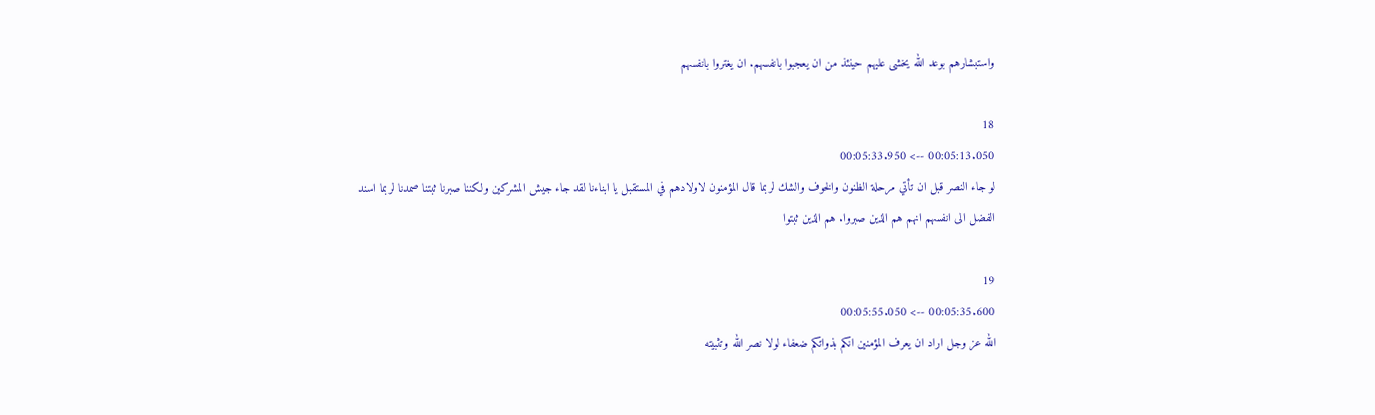واستبشارهم بوعد الله يخشى عليهم حينئذ من ان يعجبوا بانفسهم. ان يغتروا بانفسهم

18
00:05:13.050 --> 00:05:33.950
لو جاء النصر قبل ان تأتي مرحلة الظنون والخوف والشك لربما قال المؤمنون لاولادهم في المستقبل يا ابناءنا لقد جاء جيش المشركين ولكننا صبرنا ثبتنا صمدنا لربما اسند الفضل الى انفسهم انهم هم الذين صبروا. هم الذين ثبتوا

19
00:05:35.600 --> 00:05:55.050
الله عز وجل اراد ان يعرف المؤمنين انكم بذواتكم ضعفاء لولا نصر الله وتثبيته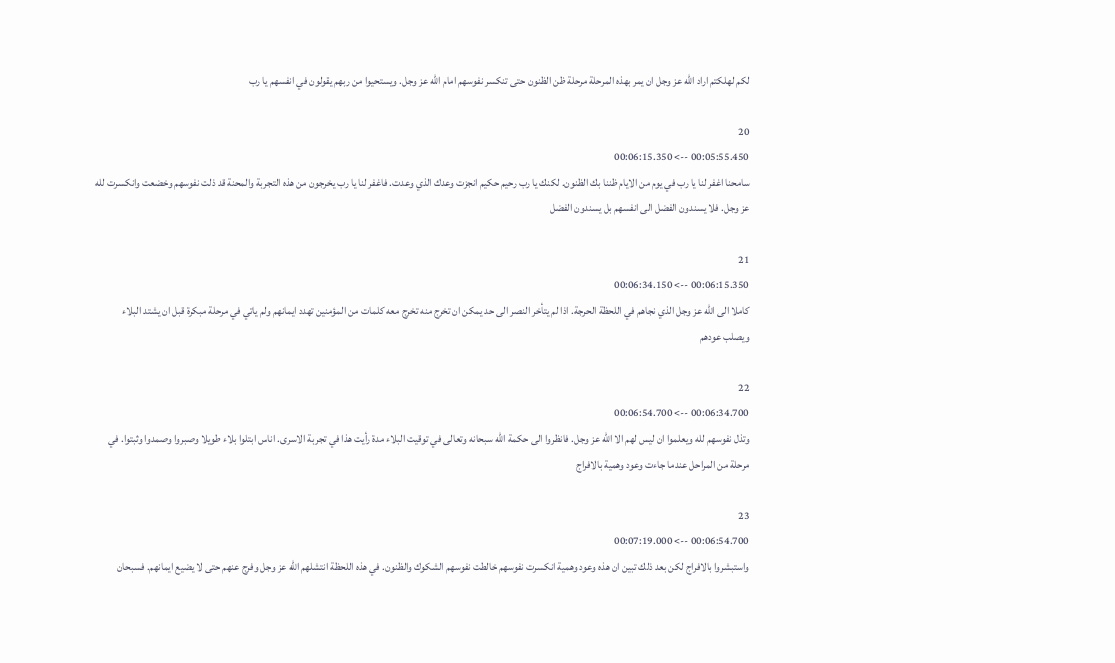لكم لهلكتم اراد الله عز وجل ان يمر بهذه المرحلة مرحلة ظن الظنون حتى تنكسر نفوسهم امام الله عز وجل. ويستحيوا من ربهم يقولون في انفسهم يا رب

20
00:05:55.450 --> 00:06:15.350
سامحنا اغفر لنا يا رب في يوم من الايام ظننا بك الظنون. لكنك يا رب رحيم حكيم انجزت وعدك الذي وعدت. فاغفر لنا يا رب يخرجون من هذه التجربة والمحنة قد ذلت نفوسهم وخضعت وانكسرت لله عز وجل. فلا يسندون الفضل الى انفسهم بل يسندون الفضل

21
00:06:15.350 --> 00:06:34.150
كاملا الى الله عز وجل الذي نجاهم في اللحظة الحرجة. اذا لم يتأخر النصر الى حد يمكن ان تخرج منه تخرج معه كلمات من المؤمنين تهدد ايمانهم ولم ياتي في مرحلة مبكرة قبل ان يشتد البلاء ويصلب عودهم

22
00:06:34.700 --> 00:06:54.700
وتذل نفوسهم لله ويعلموا ان ليس لهم الا الله عز وجل. فانظروا الى حكمة الله سبحانه وتعالى في توقيت البلاء مدة رأيت هذا في تجربة الاسرى. اناس ابتلوا بلاء طويلا وصبروا وصمدوا وثبتوا. في مرحلة من المراحل عندما جاءت وعود وهمية بالافراج

23
00:06:54.700 --> 00:07:19.000
واستبشروا بالافراج لكن بعد ذلك تبين ان هذه وعود وهمية انكسرت نفوسهم خالطت نفوسهم الشكوك والظنون. في هذه اللحظة انتشلهم الله عز وجل وفرج عنهم حتى لا يضيع ايمانهم. فسبحان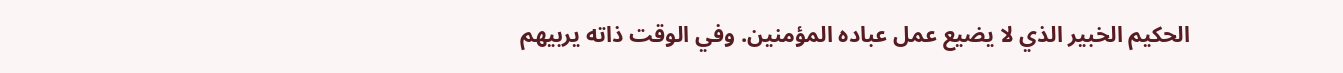الحكيم الخبير الذي لا يضيع عمل عباده المؤمنين. وفي الوقت ذاته يربيهم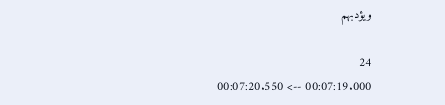ويؤدبهم

24
00:07:19.000 --> 00:07:20.550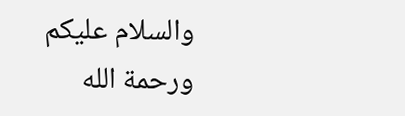والسلام عليكم ورحمة الله